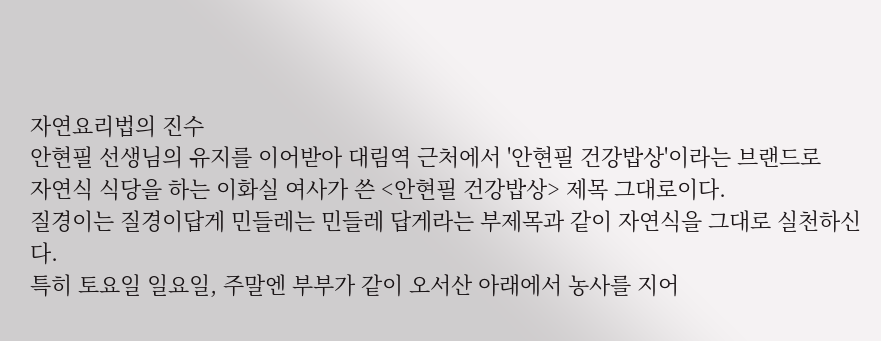자연요리법의 진수
안현필 선생님의 유지를 이어받아 대림역 근처에서 '안현필 건강밥상'이라는 브랜드로
자연식 식당을 하는 이화실 여사가 쓴 <안현필 건강밥상> 제목 그대로이다.
질경이는 질경이답게 민들레는 민들레 답게라는 부제목과 같이 자연식을 그대로 실천하신다.
특히 토요일 일요일, 주말엔 부부가 같이 오서산 아래에서 농사를 지어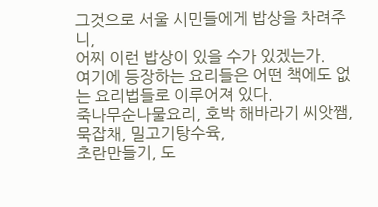그것으로 서울 시민들에게 밥상을 차려주니,
어찌 이런 밥상이 있을 수가 있겠는가.
여기에 등장하는 요리들은 어떤 책에도 없는 요리법들로 이루어져 있다.
죽나무순나물요리, 호박 해바라기 씨앗쨈, 묵잡채, 밀고기탕수육,
초란만들기, 도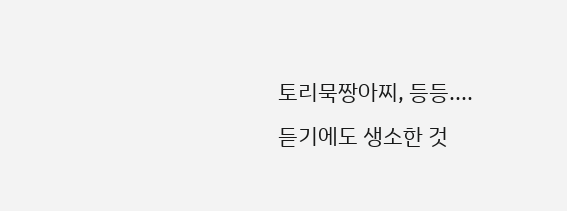토리묵짱아찌, 등등....
듣기에도 생소한 것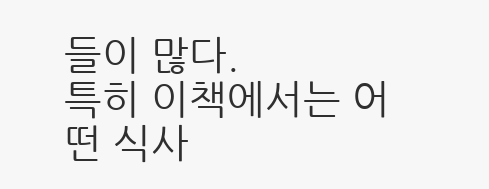들이 많다.
특히 이책에서는 어떤 식사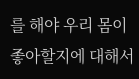를 해야 우리 몸이 좋아할지에 대해서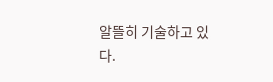알뜰히 기술하고 있다.